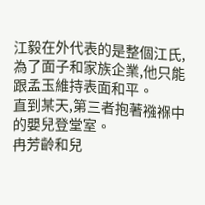江毅在外代表的是整個江氏,為了面子和家族企業,他只能跟孟玉維持表面和平。
直到某天,第三者抱著襁褓中的嬰兒登堂室。
冉芳齡和兒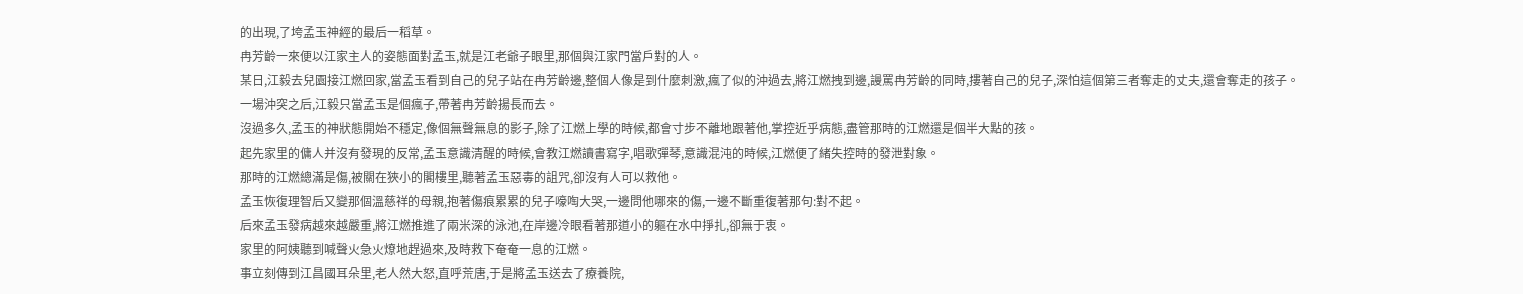的出現,了垮孟玉神經的最后一稻草。
冉芳齡一來便以江家主人的姿態面對孟玉,就是江老爺子眼里,那個與江家門當戶對的人。
某日,江毅去兒園接江燃回家,當孟玉看到自己的兒子站在冉芳齡邊,整個人像是到什麼刺激,瘋了似的沖過去,將江燃拽到邊,謾罵冉芳齡的同時,摟著自己的兒子,深怕這個第三者奪走的丈夫,還會奪走的孩子。
一場沖突之后,江毅只當孟玉是個瘋子,帶著冉芳齡揚長而去。
沒過多久,孟玉的神狀態開始不穩定,像個無聲無息的影子,除了江燃上學的時候,都會寸步不離地跟著他,掌控近乎病態,盡管那時的江燃還是個半大點的孩。
起先家里的傭人并沒有發現的反常,孟玉意識清醒的時候,會教江燃讀書寫字,唱歌彈琴,意識混沌的時候,江燃便了緒失控時的發泄對象。
那時的江燃總滿是傷,被關在狹小的閣樓里,聽著孟玉惡毒的詛咒,卻沒有人可以救他。
孟玉恢復理智后又變那個溫慈祥的母親,抱著傷痕累累的兒子嚎啕大哭,一邊問他哪來的傷,一邊不斷重復著那句:對不起。
后來孟玉發病越來越嚴重,將江燃推進了兩米深的泳池,在岸邊冷眼看著那道小的軀在水中掙扎,卻無于衷。
家里的阿姨聽到喊聲火急火燎地趕過來,及時救下奄奄一息的江燃。
事立刻傳到江昌國耳朵里,老人然大怒,直呼荒唐,于是將孟玉送去了療養院,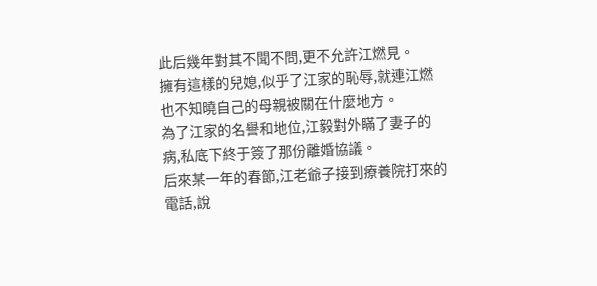此后幾年對其不聞不問,更不允許江燃見。
擁有這樣的兒媳,似乎了江家的恥辱,就連江燃也不知曉自己的母親被關在什麼地方。
為了江家的名譽和地位,江毅對外瞞了妻子的病,私底下終于簽了那份離婚協議。
后來某一年的春節,江老爺子接到療養院打來的電話,說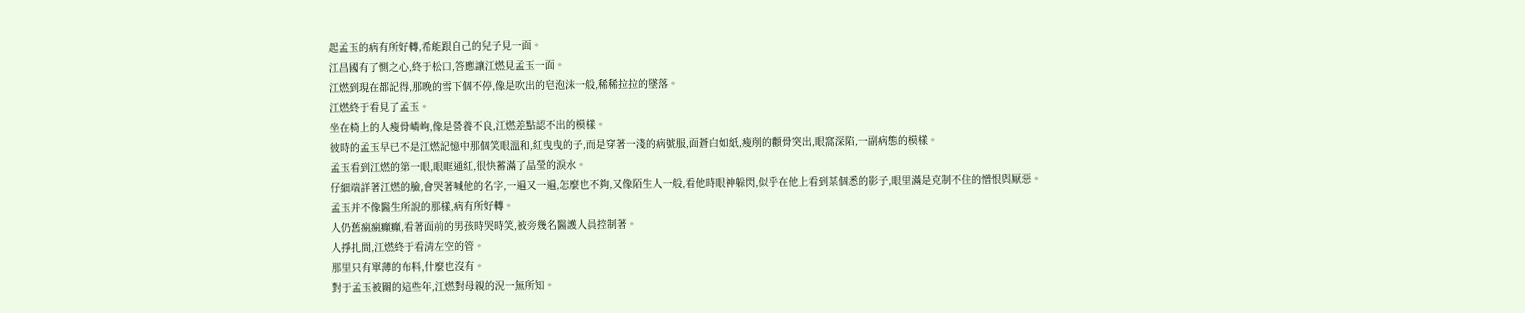起孟玉的病有所好轉,希能跟自己的兒子見一面。
江昌國有了惻之心,終于松口,答應讓江燃見孟玉一面。
江燃到現在都記得,那晚的雪下個不停,像是吹出的皂泡沫一般,稀稀拉拉的墜落。
江燃終于看見了孟玉。
坐在椅上的人瘦骨嶙峋,像是營養不良,江燃差點認不出的模樣。
彼時的孟玉早已不是江燃記憶中那個笑眼溫和,紅曳曳的子,而是穿著一淺的病號服,面蒼白如紙,瘦削的顴骨突出,眼窩深陷,一副病態的模樣。
孟玉看到江燃的第一眼,眼眶通紅,很快蓄滿了晶瑩的淚水。
仔細端詳著江燃的臉,會哭著喊他的名字,一遍又一遍,怎麼也不夠,又像陌生人一般,看他時眼神躲閃,似乎在他上看到某個悉的影子,眼里滿是克制不住的憎恨與厭惡。
孟玉并不像醫生所說的那樣,病有所好轉。
人仍舊瘋瘋癲癲,看著面前的男孩時哭時笑,被旁幾名醫護人員控制著。
人掙扎間,江燃終于看清左空的管。
那里只有單薄的布料,什麼也沒有。
對于孟玉被關的這些年,江燃對母親的況一無所知。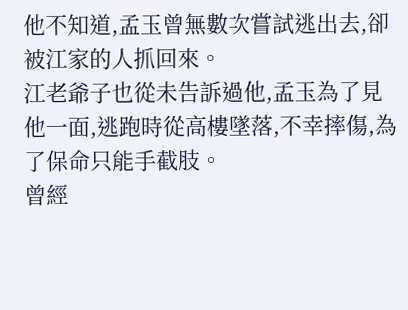他不知道,孟玉曾無數次嘗試逃出去,卻被江家的人抓回來。
江老爺子也從未告訴過他,孟玉為了見他一面,逃跑時從高樓墜落,不幸摔傷,為了保命只能手截肢。
曾經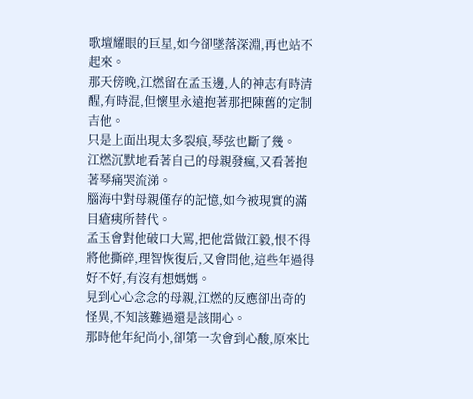歌壇耀眼的巨星,如今卻墜落深淵,再也站不起來。
那天傍晚,江燃留在孟玉邊,人的神志有時清醒,有時混,但懷里永遠抱著那把陳舊的定制吉他。
只是上面出現太多裂痕,琴弦也斷了幾。
江燃沉默地看著自己的母親發瘋,又看著抱著琴痛哭流涕。
腦海中對母親僅存的記憶,如今被現實的滿目瘡痍所替代。
孟玉會對他破口大罵,把他當做江毅,恨不得將他撕碎,理智恢復后,又會問他,這些年過得好不好,有沒有想媽媽。
見到心心念念的母親,江燃的反應卻出奇的怪異,不知該難過還是該開心。
那時他年紀尚小,卻第一次會到心酸,原來比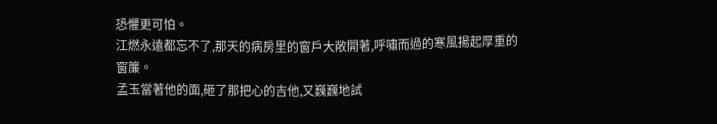恐懼更可怕。
江燃永遠都忘不了,那天的病房里的窗戶大敞開著,呼嘯而過的寒風揚起厚重的窗簾。
孟玉當著他的面,砸了那把心的吉他,又巍巍地試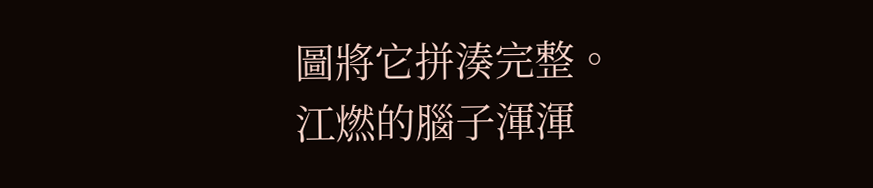圖將它拼湊完整。
江燃的腦子渾渾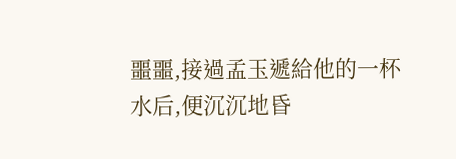噩噩,接過孟玉遞給他的一杯水后,便沉沉地昏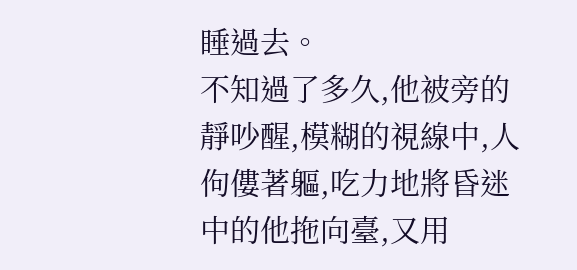睡過去。
不知過了多久,他被旁的靜吵醒,模糊的視線中,人佝僂著軀,吃力地將昏迷中的他拖向臺,又用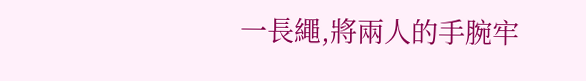一長繩,將兩人的手腕牢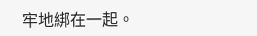牢地綁在一起。